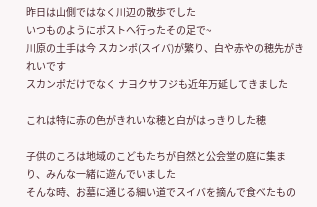昨日は山側ではなく川辺の散歩でした
いつものようにポストへ行ったその足で~
川原の土手は今 スカンポ(スイバ)が繁り、白や赤やの穂先がきれいです
スカンポだけでなく ナヨクサフジも近年万延してきました

これは特に赤の色がきれいな穂と白がはっきりした穂

子供のころは地域のこどもたちが自然と公会堂の庭に集まり、みんな一緒に遊んでいました
そんな時、お墓に通じる細い道でスイバを摘んで食べたもの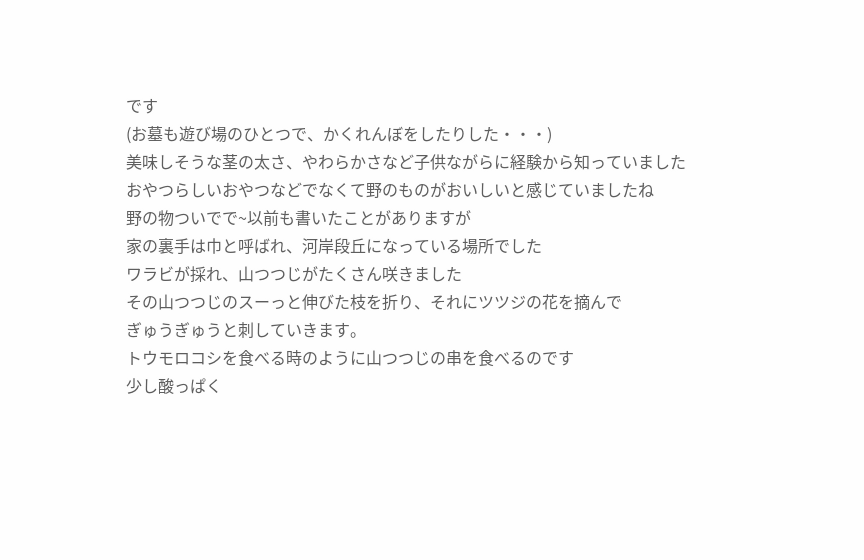です
(お墓も遊び場のひとつで、かくれんぼをしたりした・・・)
美味しそうな茎の太さ、やわらかさなど子供ながらに経験から知っていました
おやつらしいおやつなどでなくて野のものがおいしいと感じていましたね
野の物ついでで~以前も書いたことがありますが
家の裏手は巾と呼ばれ、河岸段丘になっている場所でした
ワラビが採れ、山つつじがたくさん咲きました
その山つつじのスーっと伸びた枝を折り、それにツツジの花を摘んで
ぎゅうぎゅうと刺していきます。
トウモロコシを食べる時のように山つつじの串を食べるのです
少し酸っぱく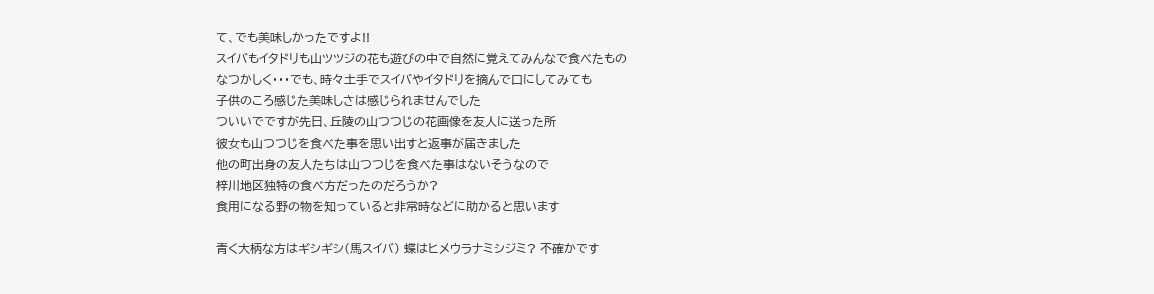て、でも美味しかったですよ!!
スイバもイタドリも山ツツジの花も遊びの中で自然に覚えてみんなで食べたもの
なつかしく・・・でも、時々土手でスイバやイタドリを摘んで口にしてみても
子供のころ感じた美味しさは感じられませんでした
ついいでですが先日、丘陵の山つつじの花画像を友人に送った所
彼女も山つつじを食べた事を思い出すと返事が届きました
他の町出身の友人たちは山つつじを食べた事はないそうなので
梓川地区独特の食べ方だったのだろうか?
食用になる野の物を知っていると非常時などに助かると思います

青く大柄な方はギシギシ(馬スイバ) 蝶はヒメウラナミシジミ? 不確かです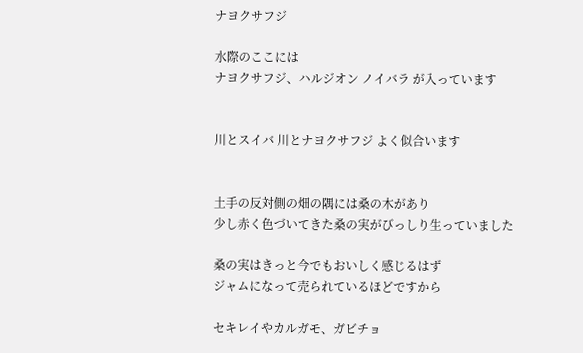ナヨクサフジ

水際のここには
ナヨクサフジ、ハルジオン ノイバラ が入っています


川とスイバ 川とナヨクサフジ よく似合います


土手の反対側の畑の隅には桑の木があり
少し赤く色づいてきた桑の実がびっしり生っていました

桑の実はきっと今でもおいしく感じるはず
ジャムになって売られているほどですから

セキレイやカルガモ、ガビチョ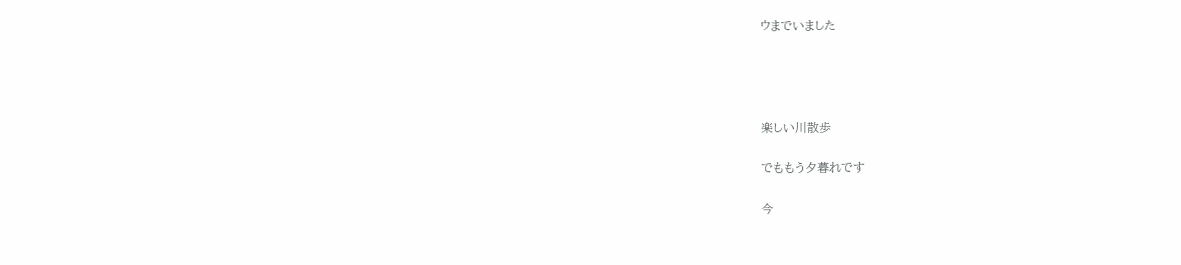ウまでいました




楽しい川散歩

でももう夕暮れです

今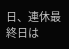日、連休最終日は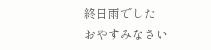終日雨でした
おやすみなさい